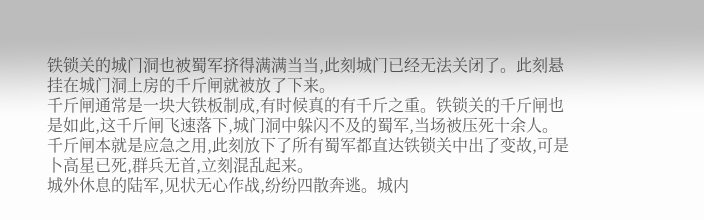铁锁关的城门洞也被蜀军挤得满满当当,此刻城门已经无法关闭了。此刻悬挂在城门洞上房的千斤闸就被放了下来。
千斤闸通常是一块大铁板制成,有时候真的有千斤之重。铁锁关的千斤闸也是如此,这千斤闸飞速落下,城门洞中躲闪不及的蜀军,当场被压死十余人。
千斤闸本就是应急之用,此刻放下了所有蜀军都直达铁锁关中出了变故,可是卜高星已死,群兵无首,立刻混乱起来。
城外休息的陆军,见状无心作战,纷纷四散奔逃。城内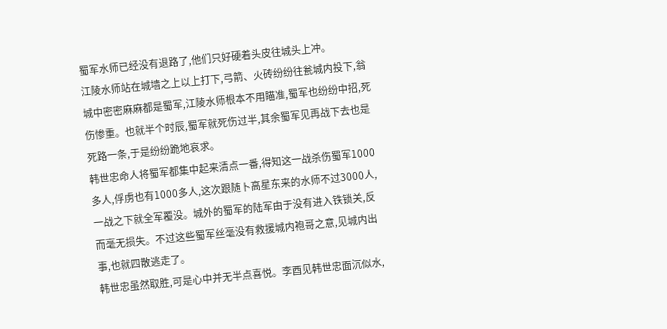蜀军水师已经没有退路了,他们只好硬着头皮往城头上冲。
江陵水师站在城墙之上以上打下,弓箭、火砖纷纷往瓮城内投下,翁城中密密麻麻都是蜀军,江陵水师根本不用瞄准,蜀军也纷纷中招,死伤惨重。也就半个时辰,蜀军就死伤过半,其余蜀军见再战下去也是死路一条,于是纷纷跪地哀求。
韩世忠命人将蜀军都集中起来清点一番,得知这一战杀伤蜀军1000多人,俘虏也有1000多人,这次跟随卜高星东来的水师不过3000人,一战之下就全军覆没。城外的蜀军的陆军由于没有进入铁锁关,反而毫无损失。不过这些蜀军丝毫没有救援城内袍哥之意,见城内出事,也就四散逃走了。
韩世忠虽然取胜,可是心中并无半点喜悦。李酉见韩世忠面沉似水,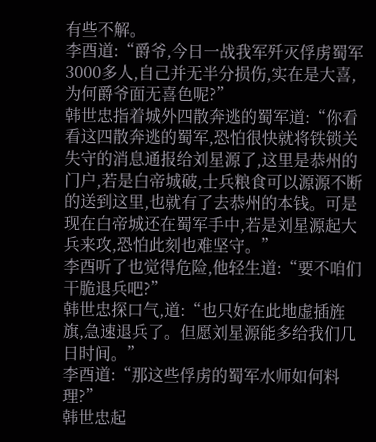有些不解。
李酉道:“爵爷,今日一战我军歼灭俘虏蜀军3000多人,自己并无半分损伤,实在是大喜,为何爵爷面无喜色呢?”
韩世忠指着城外四散奔逃的蜀军道:“你看看这四散奔逃的蜀军,恐怕很快就将铁锁关失守的消息通报给刘星源了,这里是恭州的门户,若是白帝城破,士兵粮食可以源源不断的送到这里,也就有了去恭州的本钱。可是现在白帝城还在蜀军手中,若是刘星源起大兵来攻,恐怕此刻也难坚守。”
李酉听了也觉得危险,他轻生道:“要不咱们干脆退兵吧?”
韩世忠探口气,道:“也只好在此地虚插旌旗,急速退兵了。但愿刘星源能多给我们几日时间。”
李酉道:“那这些俘虏的蜀军水师如何料理?”
韩世忠起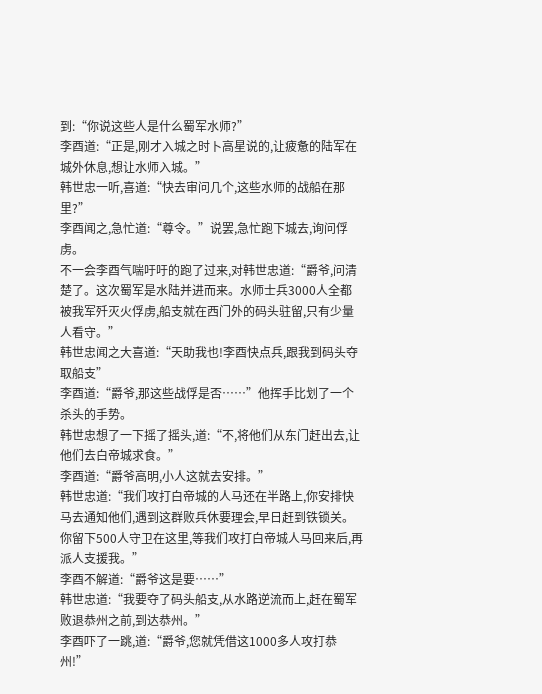到:“你说这些人是什么蜀军水师?”
李酉道:“正是,刚才入城之时卜高星说的,让疲惫的陆军在城外休息,想让水师入城。”
韩世忠一听,喜道:“快去审问几个,这些水师的战船在那里?”
李酉闻之,急忙道:“尊令。”说罢,急忙跑下城去,询问俘虏。
不一会李酉气喘吁吁的跑了过来,对韩世忠道:“爵爷,问清楚了。这次蜀军是水陆并进而来。水师士兵3000人全都被我军歼灭火俘虏,船支就在西门外的码头驻留,只有少量人看守。”
韩世忠闻之大喜道:“天助我也!李酉快点兵,跟我到码头夺取船支”
李酉道:“爵爷,那这些战俘是否……”他挥手比划了一个杀头的手势。
韩世忠想了一下摇了摇头,道:“不,将他们从东门赶出去,让他们去白帝城求食。”
李酉道:“爵爷高明,小人这就去安排。”
韩世忠道:“我们攻打白帝城的人马还在半路上,你安排快马去通知他们,遇到这群败兵休要理会,早日赶到铁锁关。你留下500人守卫在这里,等我们攻打白帝城人马回来后,再派人支援我。”
李酉不解道:“爵爷这是要……”
韩世忠道:“我要夺了码头船支,从水路逆流而上,赶在蜀军败退恭州之前,到达恭州。”
李酉吓了一跳,道:“爵爷,您就凭借这1000多人攻打恭州!”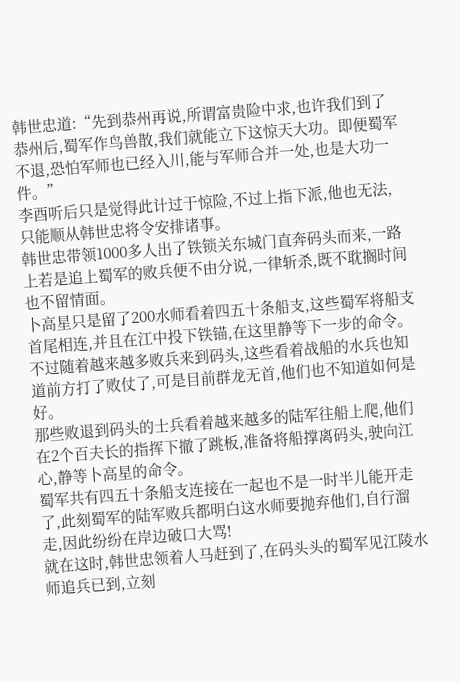韩世忠道:“先到恭州再说,所谓富贵险中求,也许我们到了恭州后,蜀军作鸟兽散,我们就能立下这惊天大功。即便蜀军不退,恐怕军师也已经入川,能与军师合并一处,也是大功一件。”
李酉听后只是觉得此计过于惊险,不过上指下派,他也无法,只能顺从韩世忠将令安排诸事。
韩世忠带领1000多人出了铁锁关东城门直奔码头而来,一路上若是追上蜀军的败兵便不由分说,一律斩杀,既不耽搁时间也不留情面。
卜高星只是留了200水师看着四五十条船支,这些蜀军将船支首尾相连,并且在江中投下铁锚,在这里静等下一步的命令。
不过随着越来越多败兵来到码头,这些看着战船的水兵也知道前方打了败仗了,可是目前群龙无首,他们也不知道如何是好。
那些败退到码头的士兵看着越来越多的陆军往船上爬,他们在2个百夫长的指挥下撤了跳板,准备将船撑离码头,驶向江心,静等卜高星的命令。
蜀军共有四五十条船支连接在一起也不是一时半儿能开走了,此刻蜀军的陆军败兵都明白这水师要抛弃他们,自行溜走,因此纷纷在岸边破口大骂!
就在这时,韩世忠领着人马赶到了,在码头头的蜀军见江陵水师追兵已到,立刻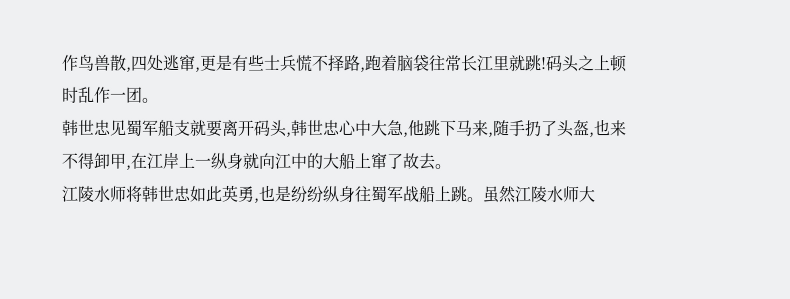作鸟兽散,四处逃窜,更是有些士兵慌不择路,跑着脑袋往常长江里就跳!码头之上顿时乱作一团。
韩世忠见蜀军船支就要离开码头,韩世忠心中大急,他跳下马来,随手扔了头盔,也来不得卸甲,在江岸上一纵身就向江中的大船上窜了故去。
江陵水师将韩世忠如此英勇,也是纷纷纵身往蜀军战船上跳。虽然江陵水师大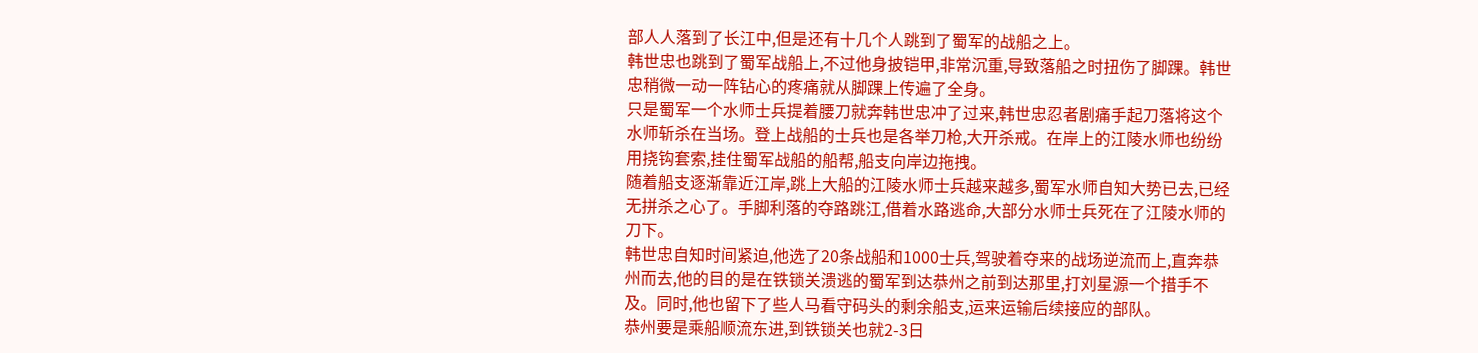部人人落到了长江中,但是还有十几个人跳到了蜀军的战船之上。
韩世忠也跳到了蜀军战船上,不过他身披铠甲,非常沉重,导致落船之时扭伤了脚踝。韩世忠稍微一动一阵钻心的疼痛就从脚踝上传遍了全身。
只是蜀军一个水师士兵提着腰刀就奔韩世忠冲了过来,韩世忠忍者剧痛手起刀落将这个水师斩杀在当场。登上战船的士兵也是各举刀枪,大开杀戒。在岸上的江陵水师也纷纷用挠钩套索,挂住蜀军战船的船帮,船支向岸边拖拽。
随着船支逐渐靠近江岸,跳上大船的江陵水师士兵越来越多,蜀军水师自知大势已去,已经无拼杀之心了。手脚利落的夺路跳江,借着水路逃命,大部分水师士兵死在了江陵水师的刀下。
韩世忠自知时间紧迫,他选了20条战船和1000士兵,驾驶着夺来的战场逆流而上,直奔恭州而去,他的目的是在铁锁关溃逃的蜀军到达恭州之前到达那里,打刘星源一个措手不及。同时,他也留下了些人马看守码头的剩余船支,运来运输后续接应的部队。
恭州要是乘船顺流东进,到铁锁关也就2-3日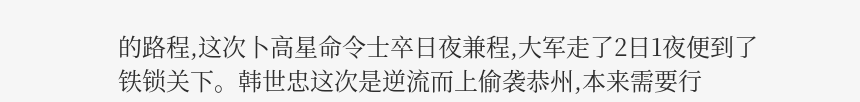的路程,这次卜高星命令士卒日夜兼程,大军走了2日1夜便到了铁锁关下。韩世忠这次是逆流而上偷袭恭州,本来需要行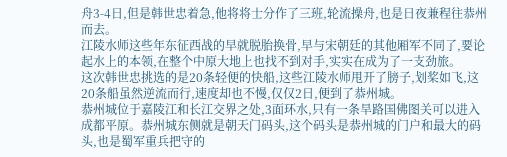舟3-4日,但是韩世忠着急,他将将士分作了三班,轮流操舟,也是日夜兼程往恭州而去。
江陵水师这些年东征西战的早就脱胎换骨,早与宋朝廷的其他厢军不同了,要论起水上的本领,在整个中原大地上也找不到对手,实实在成为了一支劲旅。
这次韩世忠挑选的是20条轻便的快船,这些江陵水师甩开了膀子,划桨如飞,这20条船虽然逆流而行,速度却也不慢,仅仅2日,便到了恭州城。
恭州城位于嘉陵江和长江交界之处,3面环水,只有一条旱路国佛图关可以进入成都平原。恭州城东侧就是朝天门码头,这个码头是恭州城的门户和最大的码头,也是蜀军重兵把守的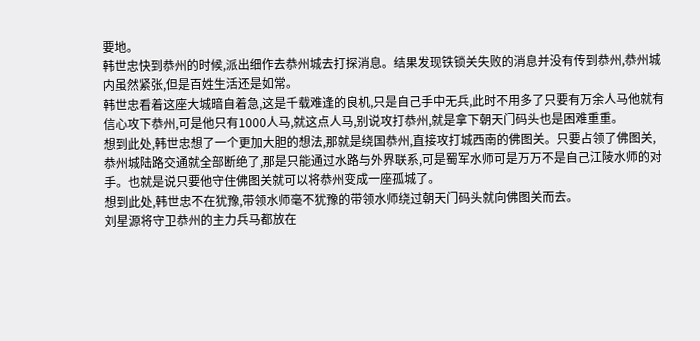要地。
韩世忠快到恭州的时候,派出细作去恭州城去打探消息。结果发现铁锁关失败的消息并没有传到恭州,恭州城内虽然紧张,但是百姓生活还是如常。
韩世忠看着这座大城暗自着急,这是千载难逢的良机,只是自己手中无兵,此时不用多了只要有万余人马他就有信心攻下恭州,可是他只有1000人马,就这点人马,别说攻打恭州,就是拿下朝天门码头也是困难重重。
想到此处,韩世忠想了一个更加大胆的想法,那就是绕国恭州,直接攻打城西南的佛图关。只要占领了佛图关,恭州城陆路交通就全部断绝了,那是只能通过水路与外界联系,可是蜀军水师可是万万不是自己江陵水师的对手。也就是说只要他守住佛图关就可以将恭州变成一座孤城了。
想到此处,韩世忠不在犹豫,带领水师毫不犹豫的带领水师绕过朝天门码头就向佛图关而去。
刘星源将守卫恭州的主力兵马都放在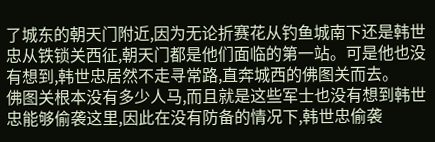了城东的朝天门附近,因为无论折赛花从钓鱼城南下还是韩世忠从铁锁关西征,朝天门都是他们面临的第一站。可是他也没有想到,韩世忠居然不走寻常路,直奔城西的佛图关而去。
佛图关根本没有多少人马,而且就是这些军士也没有想到韩世忠能够偷袭这里,因此在没有防备的情况下,韩世忠偷袭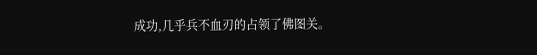成功,几乎兵不血刃的占领了佛图关。